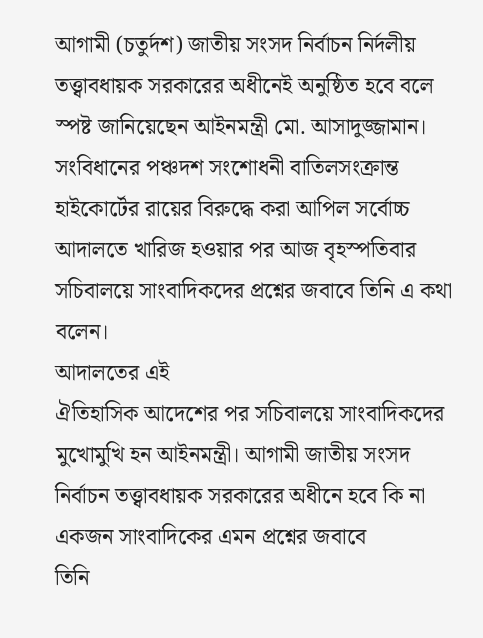আগামী (চতুর্দশ) জাতীয় সংসদ নির্বাচন নির্দলীয় তত্ত্বাবধায়ক সরকারের অধীনেই অনুষ্ঠিত হবে বলে স্পষ্ট জানিয়েছেন আইনমন্ত্রী মো. আসাদুজ্জামান। সংবিধানের পঞ্চদশ সংশোধনী বাতিলসংক্রান্ত হাইকোর্টের রায়ের বিরুদ্ধে করা আপিল সর্বোচ্চ আদালতে খারিজ হওয়ার পর আজ বৃহস্পতিবার সচিবালয়ে সাংবাদিকদের প্রশ্নের জবাবে তিনি এ কথা বলেন।
আদালতের এই
ঐতিহাসিক আদেশের পর সচিবালয়ে সাংবাদিকদের মুখোমুখি হন আইনমন্ত্রী। আগামী জাতীয় সংসদ
নির্বাচন তত্ত্বাবধায়ক সরকারের অধীনে হবে কি না একজন সাংবাদিকের এমন প্রশ্নের জবাবে
তিনি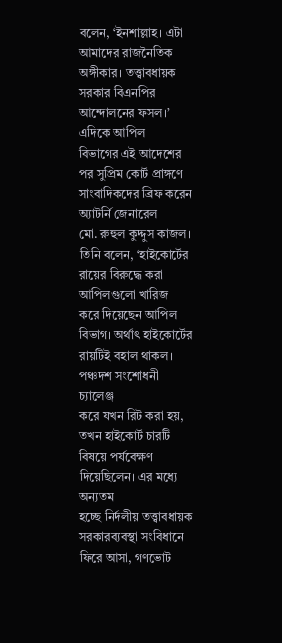বলেন, ‘ইনশাল্লাহ। এটা আমাদের রাজনৈতিক অঙ্গীকার। তত্ত্বাবধায়ক সরকার বিএনপির
আন্দোলনের ফসল।’
এদিকে আপিল
বিভাগের এই আদেশের পর সুপ্রিম কোর্ট প্রাঙ্গণে সাংবাদিকদের ব্রিফ করেন অ্যাটর্নি জেনারেল
মো. রুহুল কুদ্দুস কাজল। তিনি বলেন, ‘হাইকোর্টের রায়ের বিরুদ্ধে করা আপিলগুলো খারিজ
করে দিয়েছেন আপিল বিভাগ। অর্থাৎ হাইকোর্টের রায়টিই বহাল থাকল। পঞ্চদশ সংশোধনী চ্যালেঞ্জ
করে যখন রিট করা হয়, তখন হাইকোর্ট চারটি বিষয়ে পর্যবেক্ষণ দিয়েছিলেন। এর মধ্যে অন্যতম
হচ্ছে নির্দলীয় তত্ত্বাবধায়ক সরকারব্যবস্থা সংবিধানে ফিরে আসা, গণভোট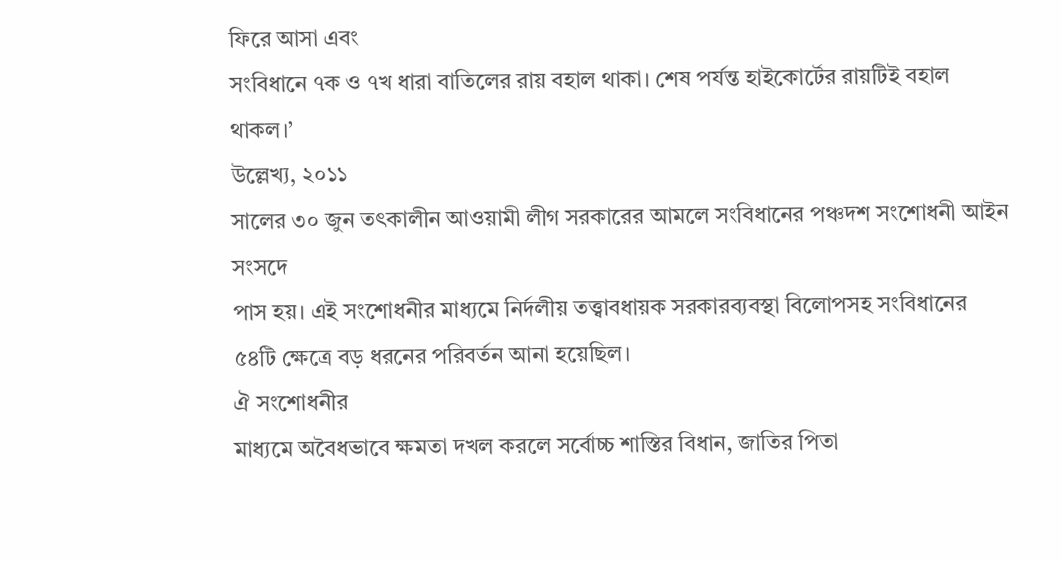ফিরে আসা এবং
সংবিধানে ৭ক ও ৭খ ধারা বাতিলের রায় বহাল থাকা। শেষ পর্যন্ত হাইকোর্টের রায়টিই বহাল
থাকল।’
উল্লেখ্য, ২০১১
সালের ৩০ জুন তৎকালীন আওয়ামী লীগ সরকারের আমলে সংবিধানের পঞ্চদশ সংশোধনী আইন সংসদে
পাস হয়। এই সংশোধনীর মাধ্যমে নির্দলীয় তত্ত্বাবধায়ক সরকারব্যবস্থা বিলোপসহ সংবিধানের
৫৪টি ক্ষেত্রে বড় ধরনের পরিবর্তন আনা হয়েছিল।
ঐ সংশোধনীর
মাধ্যমে অবৈধভাবে ক্ষমতা দখল করলে সর্বোচ্চ শাস্তির বিধান, জাতির পিতা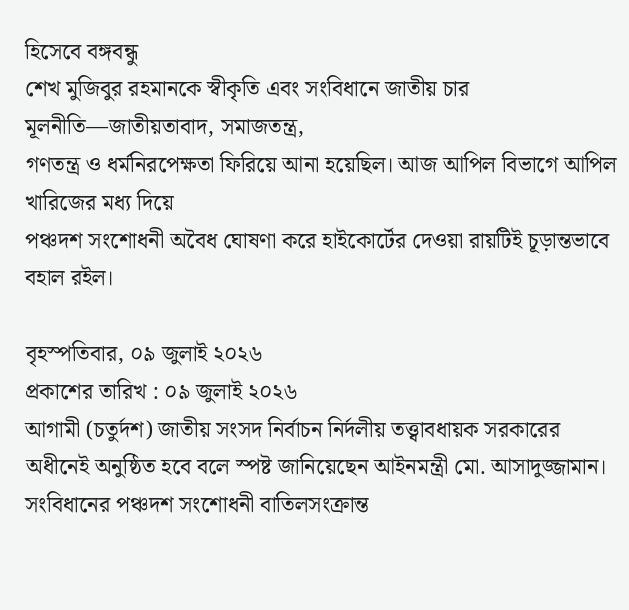হিসেবে বঙ্গবন্ধু
শেখ মুজিবুর রহমানকে স্বীকৃতি এবং সংবিধানে জাতীয় চার মূলনীতি—জাতীয়তাবাদ, সমাজতন্ত্র,
গণতন্ত্র ও ধর্মনিরপেক্ষতা ফিরিয়ে আনা হয়েছিল। আজ আপিল বিভাগে আপিল খারিজের মধ্য দিয়ে
পঞ্চদশ সংশোধনী অবৈধ ঘোষণা করে হাইকোর্টের দেওয়া রায়টিই চূড়ান্তভাবে বহাল রইল।

বৃহস্পতিবার, ০৯ জুলাই ২০২৬
প্রকাশের তারিখ : ০৯ জুলাই ২০২৬
আগামী (চতুর্দশ) জাতীয় সংসদ নির্বাচন নির্দলীয় তত্ত্বাবধায়ক সরকারের অধীনেই অনুষ্ঠিত হবে বলে স্পষ্ট জানিয়েছেন আইনমন্ত্রী মো. আসাদুজ্জামান। সংবিধানের পঞ্চদশ সংশোধনী বাতিলসংক্রান্ত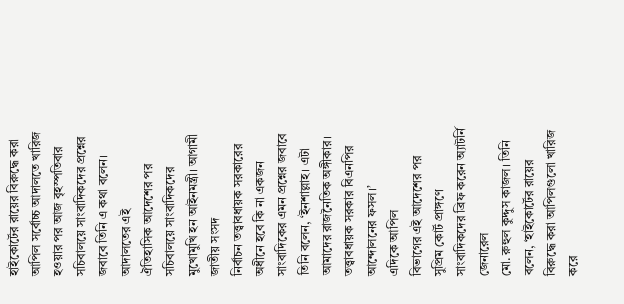হাইকোর্টের রায়ের বিরুদ্ধে করা আপিল সর্বোচ্চ আদালতে খারিজ হওয়ার পর আজ বৃহস্পতিবার সচিবালয়ে সাংবাদিকদের প্রশ্নের জবাবে তিনি এ কথা বলেন।
আদালতের এই
ঐতিহাসিক আদেশের পর সচিবালয়ে সাংবাদিকদের মুখোমুখি হন আইনমন্ত্রী। আগামী জাতীয় সংসদ
নির্বাচন তত্ত্বাবধায়ক সরকারের অধীনে হবে কি না একজন সাংবাদিকের এমন প্রশ্নের জবাবে
তিনি বলেন, ‘ইনশাল্লাহ। এটা আমাদের রাজনৈতিক অঙ্গীকার। তত্ত্বাবধায়ক সরকার বিএনপির
আন্দোলনের ফসল।’
এদিকে আপিল
বিভাগের এই আদেশের পর সুপ্রিম কোর্ট প্রাঙ্গণে সাংবাদিকদের ব্রিফ করেন অ্যাটর্নি জেনারেল
মো. রুহুল কুদ্দুস কাজল। তিনি বলেন, ‘হাইকোর্টের রায়ের বিরুদ্ধে করা আপিলগুলো খারিজ
করে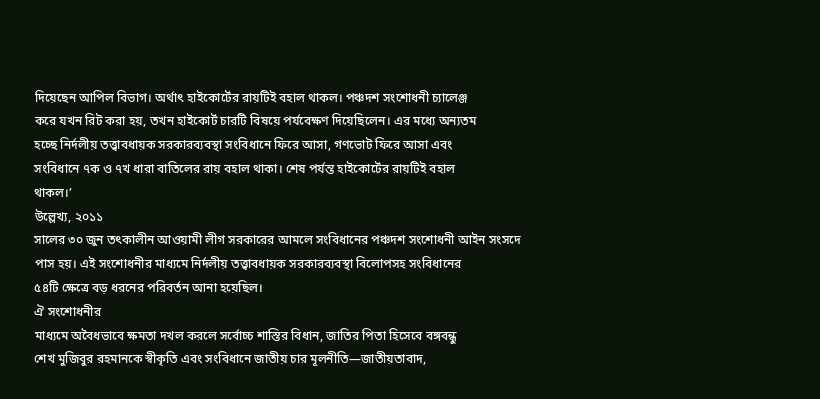দিয়েছেন আপিল বিভাগ। অর্থাৎ হাইকোর্টের রায়টিই বহাল থাকল। পঞ্চদশ সংশোধনী চ্যালেঞ্জ
করে যখন রিট করা হয়, তখন হাইকোর্ট চারটি বিষয়ে পর্যবেক্ষণ দিয়েছিলেন। এর মধ্যে অন্যতম
হচ্ছে নির্দলীয় তত্ত্বাবধায়ক সরকারব্যবস্থা সংবিধানে ফিরে আসা, গণভোট ফিরে আসা এবং
সংবিধানে ৭ক ও ৭খ ধারা বাতিলের রায় বহাল থাকা। শেষ পর্যন্ত হাইকোর্টের রায়টিই বহাল
থাকল।’
উল্লেখ্য, ২০১১
সালের ৩০ জুন তৎকালীন আওয়ামী লীগ সরকারের আমলে সংবিধানের পঞ্চদশ সংশোধনী আইন সংসদে
পাস হয়। এই সংশোধনীর মাধ্যমে নির্দলীয় তত্ত্বাবধায়ক সরকারব্যবস্থা বিলোপসহ সংবিধানের
৫৪টি ক্ষেত্রে বড় ধরনের পরিবর্তন আনা হয়েছিল।
ঐ সংশোধনীর
মাধ্যমে অবৈধভাবে ক্ষমতা দখল করলে সর্বোচ্চ শাস্তির বিধান, জাতির পিতা হিসেবে বঙ্গবন্ধু
শেখ মুজিবুর রহমানকে স্বীকৃতি এবং সংবিধানে জাতীয় চার মূলনীতি—জাতীয়তাবাদ,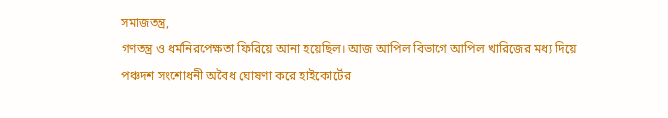সমাজতন্ত্র,
গণতন্ত্র ও ধর্মনিরপেক্ষতা ফিরিয়ে আনা হয়েছিল। আজ আপিল বিভাগে আপিল খারিজের মধ্য দিয়ে
পঞ্চদশ সংশোধনী অবৈধ ঘোষণা করে হাইকোর্টের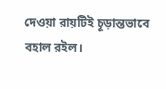দেওয়া রায়টিই চূড়ান্তভাবে বহাল রইল।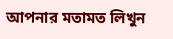আপনার মতামত লিখুন